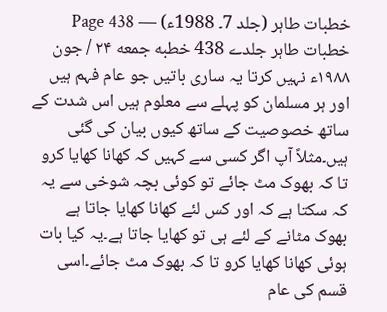خطبات طاہر (جلد 7۔ 1988ء) — Page 438
خطبات طاہر جلدے 438 خطبه جمعه ۲۴ / جون ۱۹۸۸ء نہیں کرتا یہ ساری باتیں جو عام فہم ہیں اور ہر مسلمان کو پہلے سے معلوم ہیں اس شدت کے ساتھ خصوصیت کے ساتھ کیوں بیان کی گئی ہیں۔مثلاً آپ اگر کسی سے کہیں کہ کھانا کھایا کرو تا کہ بھوک مٹ جائے تو کوئی بچہ شوخی سے یہ کہ سکتا ہے کہ اور کس لئے کھانا کھایا جاتا ہے بھوک مٹانے کے لئے ہی تو کھایا جاتا ہے۔یہ کیا بات ہوئی کھانا کھایا کرو تا کہ بھوک مٹ جائے۔اسی قسم کی عام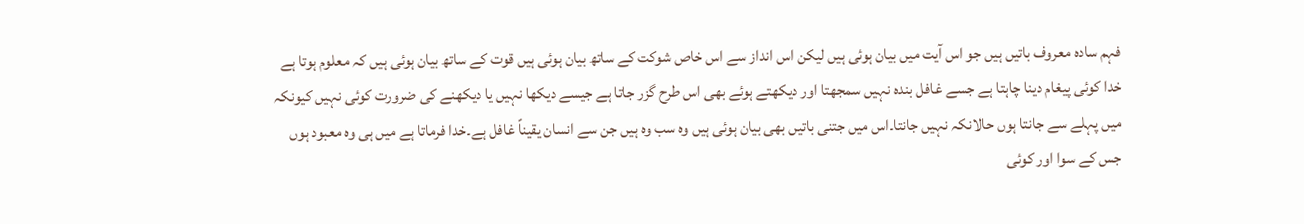فہم سادہ معروف باتیں ہیں جو اس آیت میں بیان ہوئی ہیں لیکن اس انداز سے اس خاص شوکت کے ساتھ بیان ہوئی ہیں قوت کے ساتھ بیان ہوئی ہیں کہ معلوم ہوتا ہے خدا کوئی پیغام دینا چاہتا ہے جسے غافل بندہ نہیں سمجھتا اور دیکھتے ہوئے بھی اس طرح گزر جاتا ہے جیسے دیکھا نہیں یا دیکھنے کی ضرورت کوئی نہیں کیونکہ میں پہلے سے جانتا ہوں حالانکہ نہیں جانتا۔اس میں جتنی باتیں بھی بیان ہوئی ہیں وہ سب وہ ہیں جن سے انسان یقیناً غافل ہے۔خدا فرماتا ہے میں ہی وہ معبود ہوں جس کے سوا اور کوئی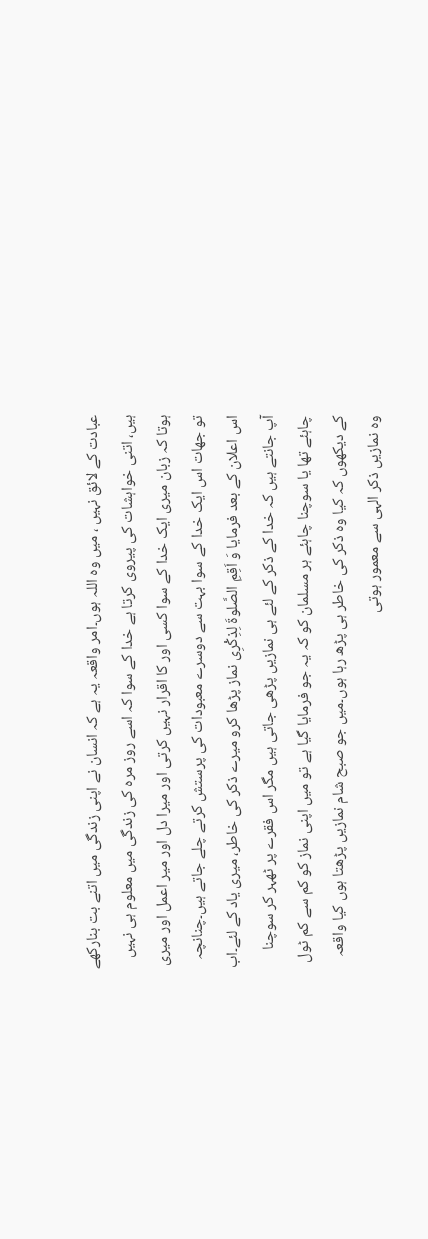عبادت کے لائق نہیں ، میں وہ اللہ ہوں۔امر واقعہ یہ ہے کہ انسان نے اپنی زندگی میں اتنے بت بنارکھے ہیں، اتنی خواہشات کی پیروی کرتا ہے خدا کے سوا کہ اسے روز مرہ کی زندگی میں معلوم ہی نہیں ہوتا کہ زبان میری ایک خدا کے سوا کسی اور کا اقرار نہیں کرتی اور میرا دل اور میر اعمل اور میری تو جھات اس ایک خدا کے سوا بہت سے دوسرے معبودات کی پرستش کرتے چلے جاتے ہیں۔چنانچہ اس اعلان کے بعد فرمایا وَ اَقِمِ الصَّلوةَ لِذِكْرِى نماز پڑھا کرو میرے ذکر کی خاطر، میری یاد کے لئے۔اب آپ جانتے ہیں کہ خدا کے ذکر کے لئے ہی نمازیں پڑھی جاتی ہیں مگر اس فقرے پر ٹھہر کر سوچنا چاہئے تھا یا سوچنا چاہئے ہر مسلمان کو کہ یہ جو فرمایا گیا ہے تو میں اپنی نماز کو کم سے کم ٹول کے دیکھوں کہ کیا وہ ذکر کی خاطر ہی پڑھ رہا ہوں۔میں جو صبح شام نمازیں پڑھتا ہوں کیا واقعہ وہ نمازیں ذکر الہی سے معمور ہوتی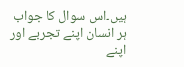ہیں۔اس سوال کا جواب ہر انسان اپنے تجربے اور اپنے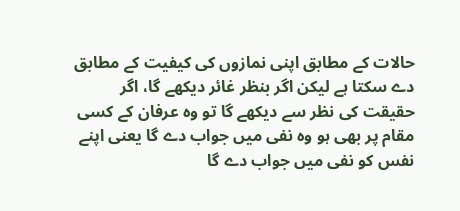حالات کے مطابق اپنی نمازوں کی کیفیت کے مطابق دے سکتا ہے لیکن اگر بنظر غائر دیکھے گا، اگر حقیقت کی نظر سے دیکھے گا تو وہ عرفان کے کسی مقام پر بھی ہو وہ نفی میں جواب دے گا یعنی اپنے نفس کو نفی میں جواب دے گا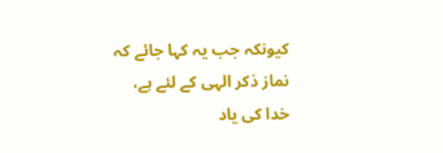کیونکہ جب یہ کہا جائے کہ نماز ذکر الہی کے لئے ہے، خدا کی یاد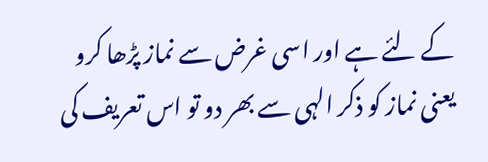کے لئے ہے اور اسی غرض سے نماز پڑھا کرو یعنی نماز کو ذکر الہی سے بھر دو تو اس تعریف کی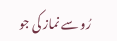رُو سے نماز کی جو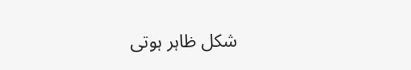شکل ظاہر ہوتی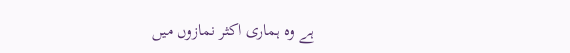ہے وہ ہماری اکثر نمازوں میں